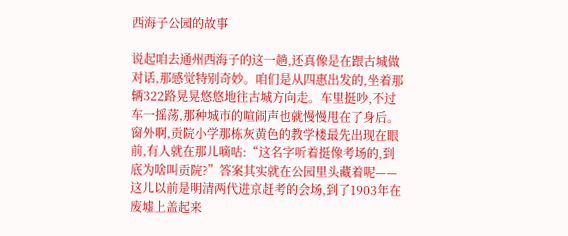西海子公园的故事

说起咱去通州西海子的这一趟,还真像是在跟古城做对话,那感觉特别奇妙。咱们是从四惠出发的,坐着那辆322路晃晃悠悠地往古城方向走。车里挺吵,不过车一摇荡,那种城市的喧闹声也就慢慢甩在了身后。窗外啊,贡院小学那栋灰黄色的教学楼最先出现在眼前,有人就在那儿嘀咕:“这名字听着挺像考场的,到底为啥叫贡院?”答案其实就在公园里头藏着呢——这儿以前是明清两代进京赶考的会场,到了1903年在废墟上盖起来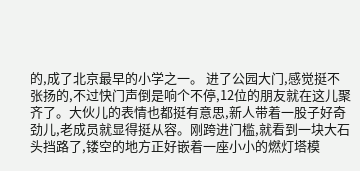的,成了北京最早的小学之一。 进了公园大门,感觉挺不张扬的,不过快门声倒是响个不停,12位的朋友就在这儿聚齐了。大伙儿的表情也都挺有意思,新人带着一股子好奇劲儿,老成员就显得挺从容。刚跨进门槛,就看到一块大石头挡路了,镂空的地方正好嵌着一座小小的燃灯塔模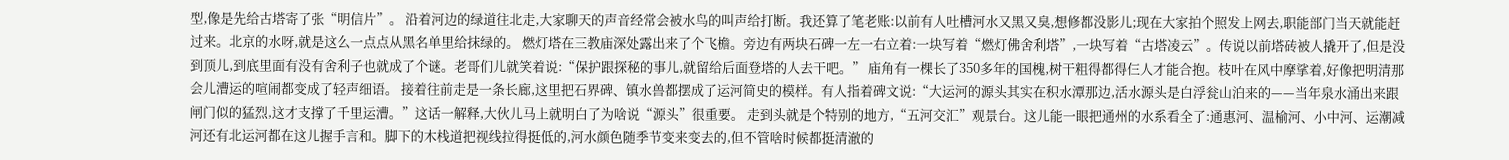型,像是先给古塔寄了张“明信片”。 沿着河边的绿道往北走,大家聊天的声音经常会被水鸟的叫声给打断。我还算了笔老账:以前有人吐槽河水又黑又臭,想修都没影儿;现在大家拍个照发上网去,职能部门当天就能赶过来。北京的水呀,就是这么一点点从黑名单里给抹绿的。 燃灯塔在三教庙深处露出来了个飞檐。旁边有两块石碑一左一右立着:一块写着“燃灯佛舍利塔”,一块写着“古塔凌云”。传说以前塔砖被人撬开了,但是没到顶儿,到底里面有没有舍利子也就成了个谜。老哥们儿就笑着说:“保护跟探秘的事儿,就留给后面登塔的人去干吧。” 庙角有一棵长了350多年的国槐,树干粗得都得仨人才能合抱。枝叶在风中摩挲着,好像把明清那会儿漕运的喧闹都变成了轻声细语。 接着往前走是一条长廊,这里把石界碑、镇水兽都摆成了运河简史的模样。有人指着碑文说:“大运河的源头其实在积水潭那边,活水源头是白浮瓮山泊来的——当年泉水涌出来跟闸门似的猛烈,这才支撑了千里运漕。”这话一解释,大伙儿马上就明白了为啥说“源头”很重要。 走到头就是个特别的地方,“五河交汇”观景台。这儿能一眼把通州的水系看全了:通惠河、温榆河、小中河、运潮减河还有北运河都在这儿握手言和。脚下的木栈道把视线拉得挺低的,河水颜色随季节变来变去的,但不管啥时候都挺清澈的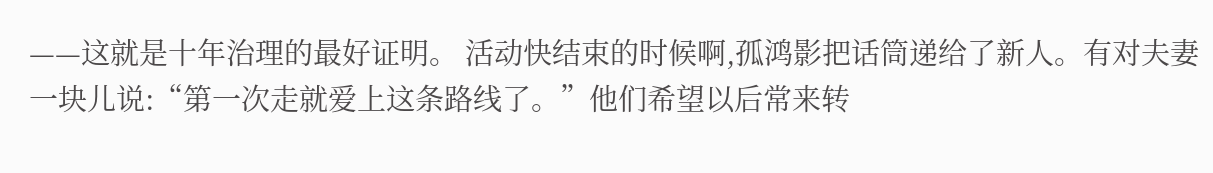——这就是十年治理的最好证明。 活动快结束的时候啊,孤鸿影把话筒递给了新人。有对夫妻一块儿说:“第一次走就爱上这条路线了。”他们希望以后常来转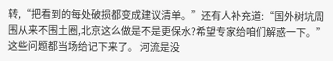转,“把看到的每处破损都变成建议清单。”还有人补充道:“国外树坑周围从来不围土圈,北京这么做是不是更保水?希望专家给咱们解惑一下。”这些问题都当场给记下来了。 河流是没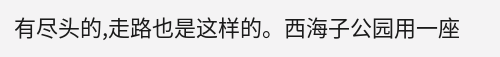有尽头的,走路也是这样的。西海子公园用一座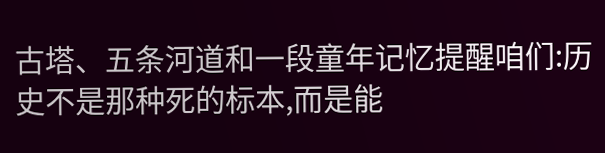古塔、五条河道和一段童年记忆提醒咱们:历史不是那种死的标本,而是能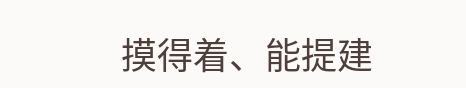摸得着、能提建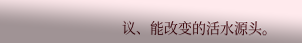议、能改变的活水源头。